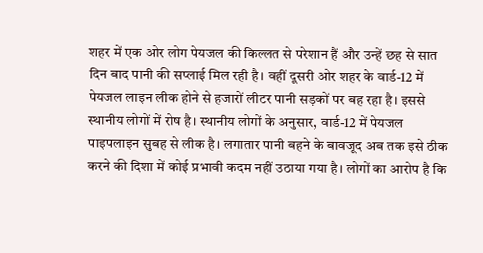शहर में एक ओर लोग पेयजल की किल्लत से परेशान हैं और उन्हें छह से सात दिन बाद पानी की सप्लाई मिल रही है। वहीं दूसरी ओर शहर के वार्ड-12 में पेयजल लाइन लीक होने से हजारों लीटर पानी सड़कों पर बह रहा है। इससे स्थानीय लोगों में रोष है। स्थानीय लोगों के अनुसार, वार्ड-12 में पेयजल पाइपलाइन सुबह से लीक है। लगातार पानी बहने के बावजूद अब तक इसे ठीक करने की दिशा में कोई प्रभावी कदम नहीं उठाया गया है। लोगों का आरोप है कि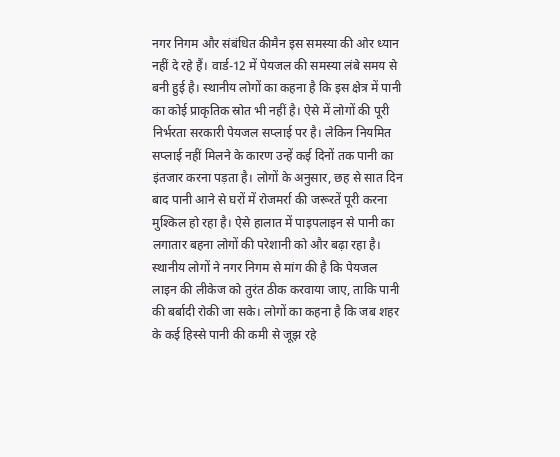नगर निगम और संबंधित कीमैन इस समस्या की ओर ध्यान नहीं दे रहे हैं। वार्ड-12 में पेयजल की समस्या लंबे समय से बनी हुई है। स्थानीय लोगों का कहना है कि इस क्षेत्र में पानी का कोई प्राकृतिक स्रोत भी नहीं है। ऐसे में लोगों की पूरी निर्भरता सरकारी पेयजल सप्लाई पर है। लेकिन नियमित सप्लाई नहीं मिलने के कारण उन्हें कई दिनों तक पानी का इंतजार करना पड़ता है। लोगों के अनुसार, छह से सात दिन बाद पानी आने से घरों में रोजमर्रा की जरूरतें पूरी करना मुश्किल हो रहा है। ऐसे हालात में पाइपलाइन से पानी का लगातार बहना लोगों की परेशानी को और बढ़ा रहा है। स्थानीय लोगों ने नगर निगम से मांग की है कि पेयजल लाइन की लीकेज को तुरंत ठीक करवाया जाए, ताकि पानी की बर्बादी रोकी जा सके। लोगों का कहना है कि जब शहर के कई हिस्से पानी की कमी से जूझ रहे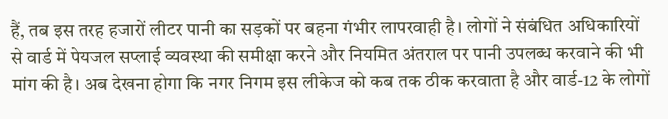हैं, तब इस तरह हजारों लीटर पानी का सड़कों पर बहना गंभीर लापरवाही है। लोगों ने संबंधित अधिकारियों से वार्ड में पेयजल सप्लाई व्यवस्था की समीक्षा करने और नियमित अंतराल पर पानी उपलब्ध करवाने की भी मांग की है। अब देखना होगा कि नगर निगम इस लीकेज को कब तक ठीक करवाता है और वार्ड-12 के लोगों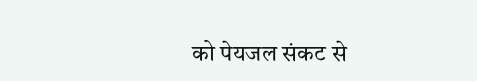को पेयजल संकट से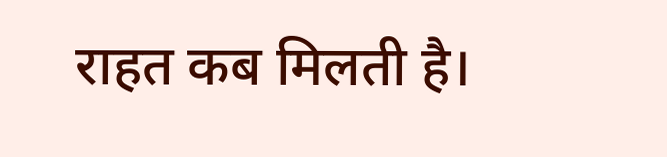राहत कब मिलती है।